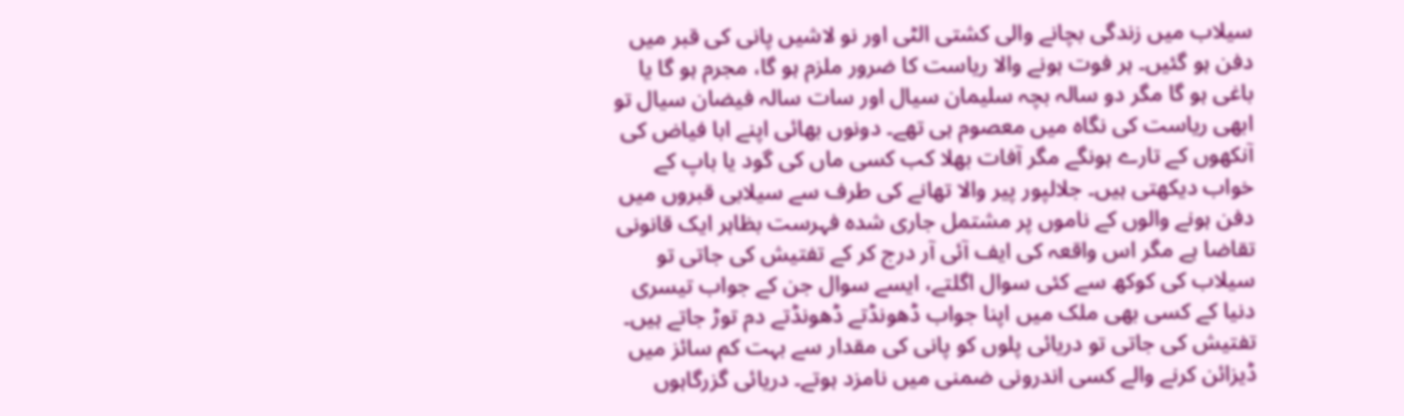سیلاب میں زندگی بچانے والی کشتی الٹی اور نو لاشیں پانی کی قبر میں دفن ہو گئیں۔ ہر فوت ہونے والا ریاست کا ضرور ملزم ہو گا، مجرم ہو گا یا باغی ہو گا مگر دو سالہ بچہ سلیمان سیال اور سات سالہ فیضان سیال تو ابھی ریاست کی نگاہ میں معصوم ہی تھے۔ دونوں بھائی اپنے ابا فیاض کی آنکھوں کے تارے ہونگے مگر آفات بھلا کب کسی ماں کی گود یا باپ کے خواب دیکھتی ہیں۔ جلالپور پیر والا تھانے کی طرف سے سیلابی قبروں میں دفن ہونے والوں کے ناموں پر مشتمل جاری شدہ فہرست بظاہر ایک قانونی تقاضا ہے مگر اس واقعہ کی ایف آئی آر درج کر کے تفتیش کی جاتی تو سیلاب کی کوکھ سے کئی سوال اگلتے، ایسے سوال جن کے جواب تیسری دنیا کے کسی بھی ملک میں اپنا جواب ڈھونڈتے ڈھونڈتے دم توڑ جاتے ہیں۔ تفتیش کی جاتی تو دریائی پلوں کو پانی کی مقدار سے بہت کم سائز میں ڈیزائن کرنے والے کسی اندرونی ضمنی میں نامزد ہوتے۔ دریائی گزرگاہوں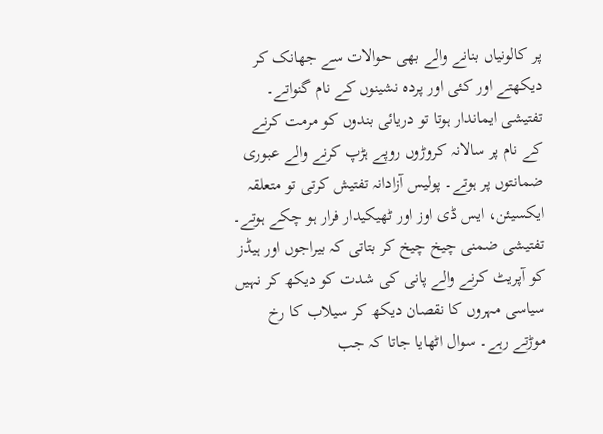پر کالونیاں بنانے والے بھی حوالات سے جھانک کر دیکھتے اور کئی اور پردہ نشینوں کے نام گنواتے۔ تفتیشی ایماندار ہوتا تو دریائی بندوں کو مرمت کرنے کے نام پر سالانہ کروڑوں روپے ہڑپ کرنے والے عبوری ضمانتوں پر ہوتے۔ پولیس آزادانہ تفتیش کرتی تو متعلقہ ایکسیئن، ایس ڈی اوز اور ٹھیکیدار فرار ہو چکے ہوتے۔ تفتیشی ضمنی چیخ چیخ کر بتاتی کہ بیراجوں اور ہیڈز کو آپریٹ کرنے والے پانی کی شدت کو دیکھ کر نہیں سیاسی مہروں کا نقصان دیکھ کر سیلاب کا رخ موڑتے رہے۔ سوال اٹھایا جاتا کہ جب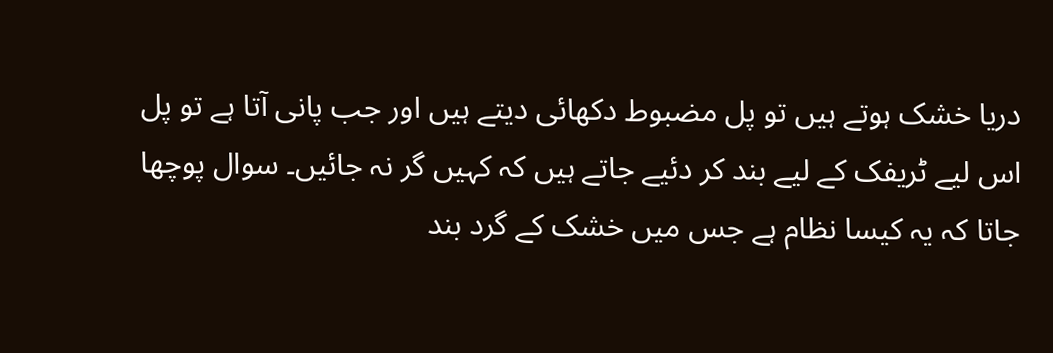دریا خشک ہوتے ہیں تو پل مضبوط دکھائی دیتے ہیں اور جب پانی آتا ہے تو پل اس لیے ٹریفک کے لیے بند کر دئیے جاتے ہیں کہ کہیں گر نہ جائیں۔ سوال پوچھا جاتا کہ یہ کیسا نظام ہے جس میں خشک کے گرد بند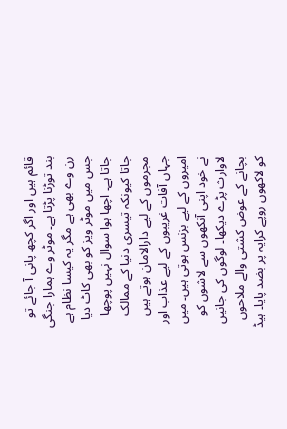قائم ہیں اور اگر کچھ پانی آ جائے تو بند توڑنا پڑتا ہے۔ موٹر وے ہمارا جنگی رن وے بھی ہے مگر یہ کیسا نظام ہے جس میں موٹر ویز کو بھی کاٹ دیا جاتا ہے۔ اچھا ہوا سوال نہیں پوچھا جاتا کیونکہ تیسری دنیا کے ممالک مجرموں کے لیے دارالامان ہوتے ہیں جہاں آفات غریبوں کے لیے عذاب اور امیروں کے لیے بزنس ہوتی ہیں۔ میں نے خود اپنی آنکھوں سے لاشوں کو لاوارث پڑے دیکھا۔ لوگوں کی جانیں بچانے کے عوض کشتی والے ملاحوں کو لاکھوں روپے کرایہ پر بضد پایا۔ ہیڈ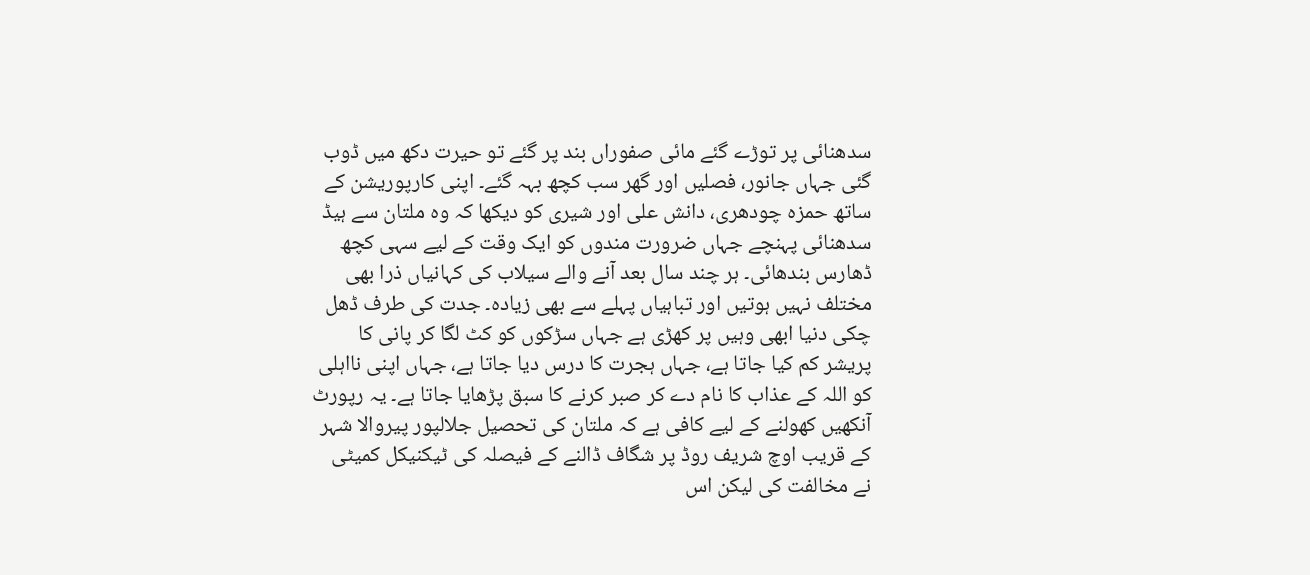سدھنائی پر توڑے گئے مائی صفوراں بند پر گئے تو حیرت دکھ میں ڈوب گئی جہاں جانور، فصلیں اور گھر سب کچھ بہہ گئے۔ اپنی کارپوریشن کے ساتھ حمزہ چودھری، دانش علی اور شیری کو دیکھا کہ وہ ملتان سے ہیڈ سدھنائی پہنچے جہاں ضرورت مندوں کو ایک وقت کے لیے سہی کچھ ڈھارس بندھائی۔ ہر چند سال بعد آنے والے سیلاب کی کہانیاں ذرا بھی مختلف نہیں ہوتیں اور تباہیاں پہلے سے بھی زیادہ۔ جدت کی طرف ڈھل چکی دنیا ابھی وہیں پر کھڑی ہے جہاں سڑکوں کو کٹ لگا کر پانی کا پریشر کم کیا جاتا ہے، جہاں ہجرت کا درس دیا جاتا ہے، جہاں اپنی نااہلی کو اللہ کے عذاب کا نام دے کر صبر کرنے کا سبق پڑھایا جاتا ہے۔ یہ رپورٹ آنکھیں کھولنے کے لیے کافی ہے کہ ملتان کی تحصیل جلالپور پیروالا شہر کے قریب اوچ شریف روڈ پر شگاف ڈالنے کے فیصلہ کی ٹیکنیکل کمیٹی نے مخالفت کی لیکن اس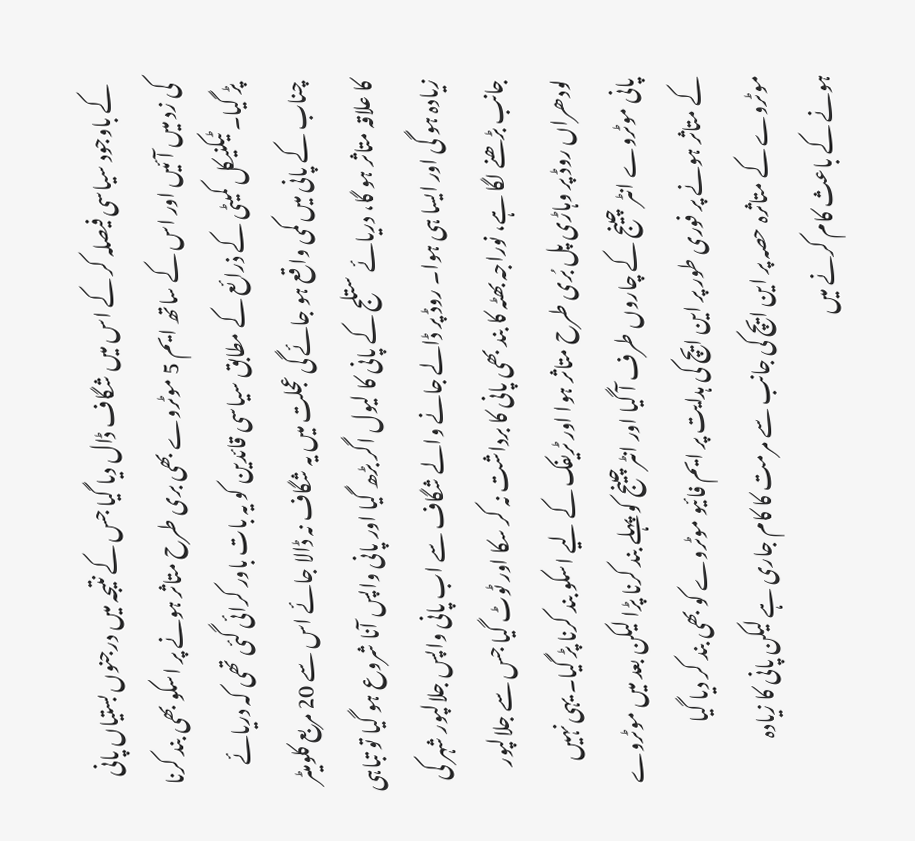کے باوجود سیاسی فیصلہ کر کے اس میں شگاف ڈال دیا گیا جس کے نتیجہ میں درجنوں بستیاں پانی کی زد میں آئیں اور اس کے ساتھ ایم 5 موٹروے بھی بری طرح متاثر ہونے پر اسکو بھی بند کرنا پڑ گیا۔ ٹیکنیکل کمیٹی کے ذرائع کے مطابق سیاسی قائدین کو یہ بات باور کرائی گئی تھی کہ دریائے چناب کے پانی میں کمی واقع ہو جائے گی عجلت میں یہ شگاف نہ ڈالا جائے اس سے 20 مربع کلومیٹر کا علاقہ متاثر ہو گا، دریائے ستلج کے پانی کا لیول اگر بڑھ گیا اور پانی واپس آنا شروع ہو گیا تو تباہی زیادہ ہو گی اور ایسا ہی ہوا۔ روڈ پر ڈالے جانے والے شگاف سے اب پانی واپس جلالپور شہر کی جانب بڑھنے لگا ہے، نوراجہ بھٹہ کا بند بھی پانی کا برداشت نہ کر سکا اور ٹوٹ گیا جس سے جلالپور لودھراں روڈ پر وہاڑی پل بُری طرح متاثر ہوا اور ٹریفک کے لیے اسکو بند کرنا پڑ گیا۔ یہی نہیں پانی موٹروے انٹر چینج کے چاروں طرف آ گیا اور انٹرچینج کو پہلے بند کرنا پڑا لیکن بعد میں موٹروے کے متاثر ہونے پر فوری طور پر این ایچ کی ہدایت پر ایم فائیو موٹروے کو بھی بند کر دیا گیا موٹروے کے متاثرہ حصہ پر این ایچ کی جانب سے مرمت کا کام جاری ہے لیکن پانی کا زیادہ ہونے کے باعث کام کرنے میں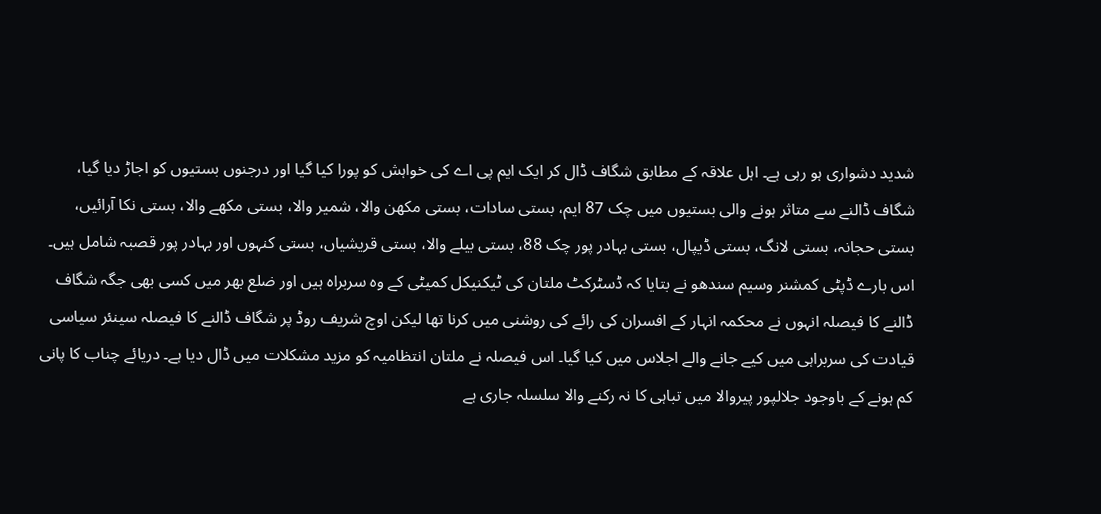شدید دشواری ہو رہی ہے۔ اہل علاقہ کے مطابق شگاف ڈال کر ایک ایم پی اے کی خواہش کو پورا کیا گیا اور درجنوں بستیوں کو اجاڑ دیا گیا، شگاف ڈالنے سے متاثر ہونے والی بستیوں میں چک 87 ایم، بستی سادات، بستی مکھن والا، شمیر والا، بستی مکھے والا، بستی نکا آرائیں، بستی حجانہ، بستی لانگ، بستی ڈیپال، بستی بہادر پور چک 88، بستی بیلے والا، بستی قریشیاں، بستی کنہوں اور بہادر پور قصبہ شامل ہیں۔ اس بارے ڈپٹی کمشنر وسیم سندھو نے بتایا کہ ڈسٹرکٹ ملتان کی ٹیکنیکل کمیٹی کے وہ سربراہ ہیں اور ضلع بھر میں کسی بھی جگہ شگاف ڈالنے کا فیصلہ انہوں نے محکمہ انہار کے افسران کی رائے کی روشنی میں کرنا تھا لیکن اوچ شریف روڈ پر شگاف ڈالنے کا فیصلہ سینئر سیاسی قیادت کی سربراہی میں کیے جانے والے اجلاس میں کیا گیا۔ اس فیصلہ نے ملتان انتظامیہ کو مزید مشکلات میں ڈال دیا ہے۔ دریائے چناب کا پانی کم ہونے کے باوجود جلالپور پیروالا میں تباہی کا نہ رکنے والا سلسلہ جاری ہے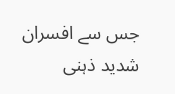جس سے افسران شدید ذہنی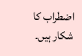اضطراب کا شکار ہیں۔